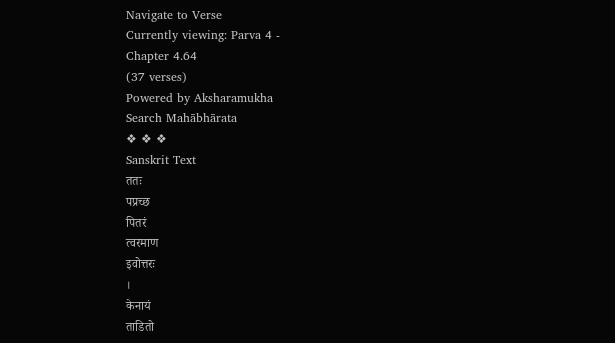Navigate to Verse
Currently viewing: Parva 4 -
Chapter 4.64
(37 verses)
Powered by Aksharamukha
Search Mahābhārata
❖ ❖ ❖
Sanskrit Text
ततः
पप्रच्छ
पितरं
त्वरमाण
इवोत्तरः
।
केनायं
ताडितो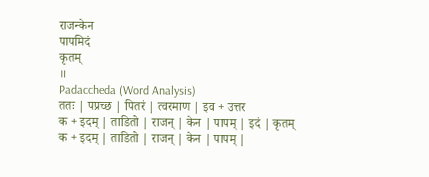राजन्केन
पापमिदं
कृतम्
॥
Padaccheda (Word Analysis)
ततः | पप्रच्छ | पितरं | त्वरमाण | इव + उत्तर
क + इदम् | ताडितो | राजन् | केन | पापम् | इदं | कृतम्
क + इदम् | ताडितो | राजन् | केन | पापम् |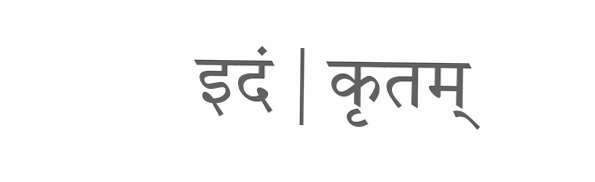इदं | कृतम्